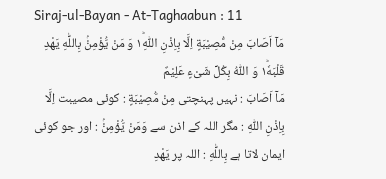Siraj-ul-Bayan - At-Taghaabun : 11
مَاۤ اَصَابَ مِنْ مُّصِیْبَةٍ اِلَّا بِاِذْنِ اللّٰهِ١ؕ وَ مَنْ یُّؤْمِنْۢ بِاللّٰهِ یَهْدِ قَلْبَهٗ١ؕ وَ اللّٰهُ بِكُلِّ شَیْءٍ عَلِیْمٌ
مَآ اَصَابَ : نہیں پہنچتی مِنْ مُّصِيْبَةٍ : کوئی مصیبت اِلَّا بِاِذْنِ اللّٰهِ : مگر اللہ کے اذن سے وَمَنْ يُّؤْمِنْۢ : اور جو کوئی ایمان لاتا ہے بِاللّٰهِ : اللہ پر يَهْدِ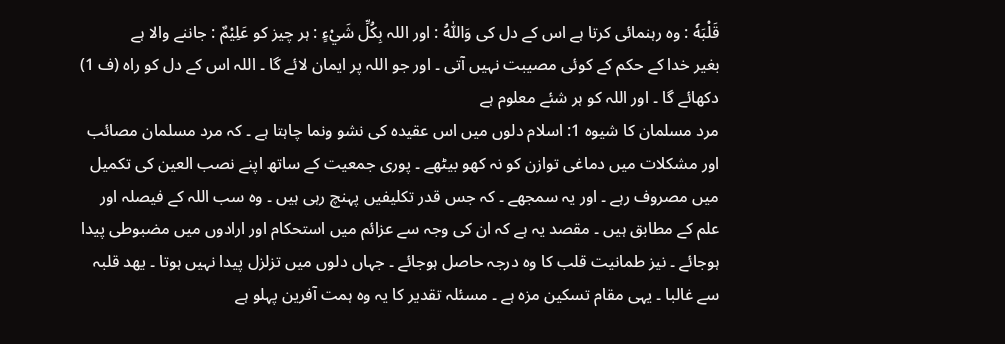قَلْبَهٗ : وہ رہنمائی کرتا ہے اس کے دل کی وَاللّٰهُ : اور اللہ بِكُلِّ شَيْءٍ : ہر چیز کو عَلِيْمٌ : جاننے والا ہے
بغیر خدا کے حکم کے کوئی مصیبت نہیں آتی ۔ اور جو اللہ پر ایمان لائے گا ۔ اللہ اس کے دل کو راہ (ف 1) دکھائے گا ۔ اور اللہ کو ہر شئے معلوم ہے
مرد مسلمان کا شیوہ 1: اسلام دلوں میں اس عقیدہ کی نشو ونما چاہتا ہے ۔ کہ مرد مسلمان مصائب اور مشکلات میں دماغی توازن کو نہ کھو بیٹھے ۔ پوری جمعیت کے ساتھ اپنے نصب العین کی تکمیل میں مصروف رہے ۔ اور یہ سمجھے ۔ کہ جس قدر تکلیفیں پہنچ رہی ہیں ۔ وہ سب اللہ کے فیصلہ اور علم کے مطابق ہیں ۔ مقصد یہ ہے کہ ان کی وجہ سے عزائم میں استحکام اور ارادوں میں مضبوطی پیدا ہوجائے ۔ نیز طمانیت قلب کا وہ درجہ حاصل ہوجائے ۔ جہاں دلوں میں تزلزل پیدا نہیں ہوتا ۔ یھد قلبہ سے غالبا ۔ یہی مقام تسکین مزہ ہے ۔ مسئلہ تقدیر کا یہ وہ ہمت آفرین پہلو ہے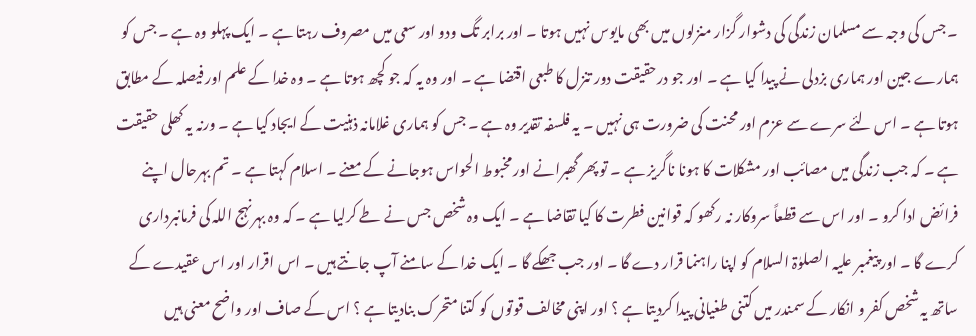۔ جس کی وجہ سے مسلمان زندگی کی دشوار گزار منزلوں میں بھی مایوس نہیں ہوتا ۔ اور برابر تگ ودو اور سعی میں مصروف رہتا ہے ۔ ایک پہلو وہ ہے ۔ جس کو ہمارے جین اور ہماری بزدلی نے پیدا کیا ہے ۔ اور جو درحقیقت دور تنزل کا طبعی اقتضا ہے ۔ اور وہ یہ کہ جو کچھ ہوتا ہے ۔ وہ خدا کے علم اور فیصلہ کے مطابق ہوتا ہے ۔ اس لئے سرے سے عزم اور محنت کی ضرورت ہی نہیں ۔ یہ فلسفہ تقدیر وہ ہے ۔ جس کو ہماری غلامانہ ذہنیت کے ایجاد کیا ہے ۔ ورنہ یہ کھلی حقیقت ہے ۔ کہ جب زندگی میں مصائب اور مشکلات کا ہونا ناگریز ہے ۔ تو پھر گھبرانے اور مخبوط الحواس ہوجانے کے معنے ۔ اسلام کہتا ہے ۔ تم بہرحال اپنے فرائض ادا کرو ۔ اور اس سے قطعاً سروکار نہ رکھو کہ قوانین فطرت کا کیا تقاضا ہے ۔ ایک وہ شخص جس نے طے کرلیا ہے ۔ کہ وہ بہرنہج اللہ کی فرمانبرداری کرے گا ۔ اور پیغمبر علیہ الصلوٰۃ السلام کو اپنا راہنما قرار دے گا ۔ اور جب جھکے گا ۔ ایک خدا کے سامنے آپ جانتے ہیں ۔ اس اقرار اور اس عقیدے کے ساتھ یہ شخص کفر و انکار کے سمندر میں کتنی طغیانی پیدا کردیتا ہے ؟ اور اپنی مخالف قوتوں کو کتنا متحرک بنادیتا ہے ؟ اس کے صاف اور واضح معنی ہیں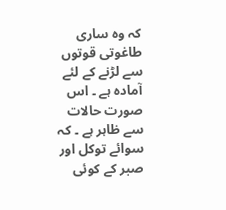کہ وہ ساری طاغوتی قوتوں سے لڑنے کے لئے آمادہ ہے ۔ اس صورت حالات سے ظاہر ہے ۔ کہ سوائے توکل اور صبر کے کوئی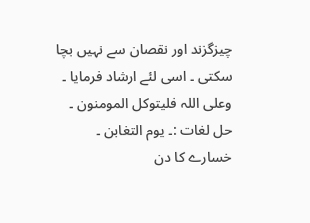چیزگزند اور نقصان سے نہیں بچا سکتی ۔ اسی لئے ارشاد فرمایا ۔ وعلی اللہ فلیتوکل المومنون ۔ حل لغات :۔ یوم التغابن ۔ خسارے کا دن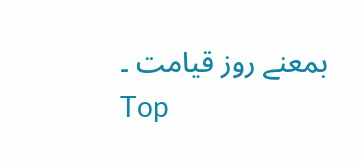بمعنے روز قیامت ۔
Top